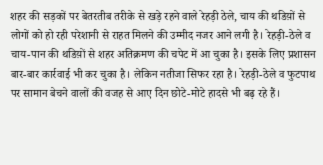शहर की सड़कों पर बेतरतीब तरीके से खड़े रहने वाले रेहड़ी ठेले, चाय की थडिय़ों से लोगों को हो रही परेशानी से राहत मिलने की उम्मीद नजर आने लगी है। रेहड़ी-ठेले व चाय-पान की थडिय़ों से शहर अतिक्रमण की चपेट में आ चुका है। इसके लिए प्रशासन बार-बार कार्रवाई भी कर चुका है। लेकिन नतीजा सिफर रहा है। रेहड़ी-ठेले व फुटपाथ पर सामान बेचने वालों की वजह से आए दिन छोटे-मोटे हादसे भी बढ़ रहे हैं।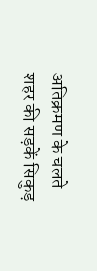अतिक्रमण के चलते शहर की सड़कें सिकुड़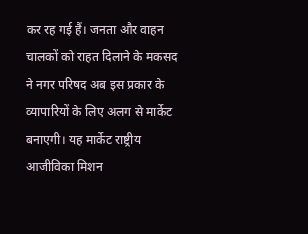कर रह गई हैं। जनता और वाहन चालकों को राहत दिलाने के मकसद ने नगर परिषद अब इस प्रकार के व्यापारियों के लिए अलग से मार्केट बनाएगी। यह मार्केट राष्ट्रीय आजीविका मिशन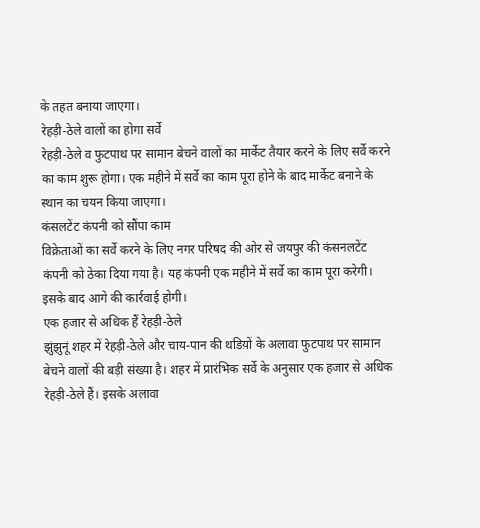के तहत बनाया जाएगा।
रेहड़ी-ठेले वालों का होगा सर्वे
रेहड़ी-ठेले व फुटपाथ पर सामान बेचने वालों का मार्केट तैयार करने के लिए सर्वे करने का काम शुरू होगा। एक महीने में सर्वे का काम पूरा होने के बाद मार्केट बनाने के स्थान का चयन किया जाएगा।
कंसलटेंट कंपनी को सौंपा काम
विक्रेताओं का सर्वे करने के लिए नगर परिषद की ओर से जयपुर की कंसनलटेंट कंपनी को ठेका दिया गया है। यह कंपनी एक महीने में सर्वे का काम पूरा करेगी। इसके बाद आगे की कार्रवाई होगी।
एक हजार से अधिक हैं रेहड़ी-ठेले
झुंझुनूं शहर में रेहड़ी-ठेले और चाय-पान की थडिय़ों के अलावा फुटपाथ पर सामान बेचने वालों की बड़ी संख्या है। शहर में प्रारंभिक सर्वे के अनुसार एक हजार से अधिक रेहड़ी-ठेले हैं। इसके अलावा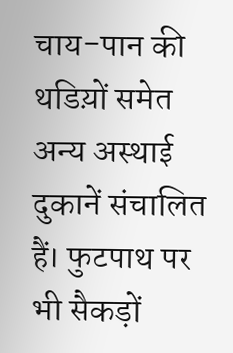चाय-पान की थडिय़ों समेत अन्य अस्थाई दुकानें संचालित हैं। फुटपाथ पर भी सैकड़ों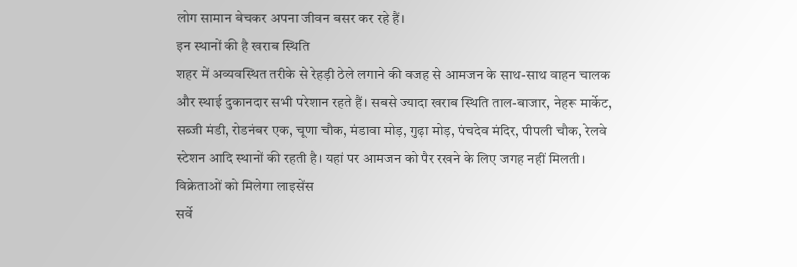लोग सामान बेचकर अपना जीवन बसर कर रहे हैं।
इन स्थानों की है खराब स्थिति
शहर में अव्यवस्थित तरीके से रेहड़ी ठेले लगाने की वजह से आमजन के साथ-साथ वाहन चालक और स्थाई दुकानदार सभी परेशान रहते हैं। सबसे ज्यादा खराब स्थिति ताल-बाजार, नेहरू मार्केट, सब्जी मंडी, रोडनंबर एक, चूणा चौक, मंडावा मोड़, गुढ़ा मोड़, पंचदेव मंदिर, पीपली चौक, रेलवे स्टेशन आदि स्थानों की रहती है। यहां पर आमजन को पैर रखने के लिए जगह नहीं मिलती।
विक्रेताओं को मिलेगा लाइसेंस
सर्वे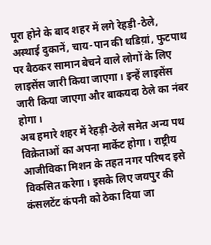पूरा होने के बाद शहर में लगे रेहड़ी-ठेले, अस्थाई दुकानें, चाय-पान की थडिय़ां, फुटपाथ पर बैठकर सामान बेचने वाले लोगों के लिए लाइसेंस जारी किया जाएगा। इन्हें लाइसेंस जारी किया जाएगा और बाकयदा ठेले का नंबर होगा।
अब हमारे शहर में रेहड़ी-ठेले समेत अन्य पथ विक्रेताओं का अपना मार्केट होगा। राष्ट्रीय आजीविका मिशन के तहत नगर परिषद इसे विकसित करेगा। इसके लिए जयपुर की कंसलटेंट कंपनी को ठेका दिया जा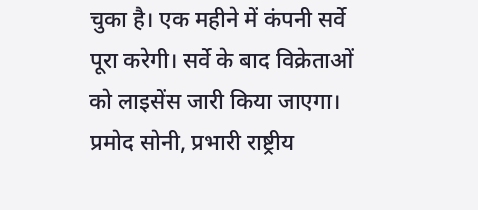चुका है। एक महीने में कंपनी सर्वे पूरा करेगी। सर्वे के बाद विक्रेताओं को लाइसेंस जारी किया जाएगा।
प्रमोद सोनी, प्रभारी राष्ट्रीय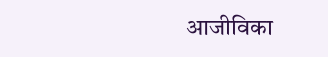आजीविका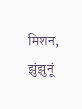मिशन, झुंझुनूं